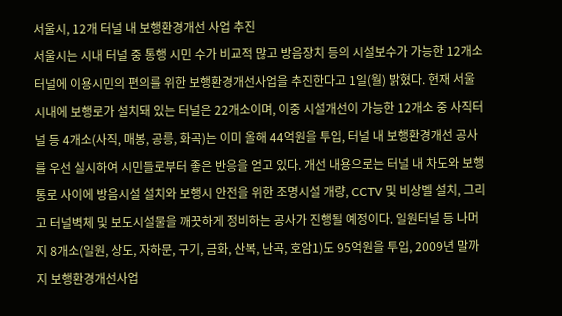서울시, 12개 터널 내 보행환경개선 사업 추진
서울시는 시내 터널 중 통행 시민 수가 비교적 많고 방음장치 등의 시설보수가 가능한 12개소 터널에 이용시민의 편의를 위한 보행환경개선사업을 추진한다고 1일(월) 밝혔다. 현재 서울시내에 보행로가 설치돼 있는 터널은 22개소이며, 이중 시설개선이 가능한 12개소 중 사직터널 등 4개소(사직, 매봉, 공릉, 화곡)는 이미 올해 44억원을 투입, 터널 내 보행환경개선 공사를 우선 실시하여 시민들로부터 좋은 반응을 얻고 있다. 개선 내용으로는 터널 내 차도와 보행통로 사이에 방음시설 설치와 보행시 안전을 위한 조명시설 개량, CCTV 및 비상벨 설치, 그리고 터널벽체 및 보도시설물을 깨끗하게 정비하는 공사가 진행될 예정이다. 일원터널 등 나머지 8개소(일원, 상도, 자하문, 구기, 금화, 산복, 난곡, 호암1)도 95억원을 투입, 2009년 말까지 보행환경개선사업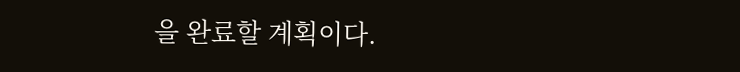을 완료할 계획이다.